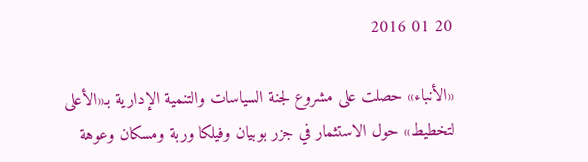20 01 2016

«الأنباء» حصلت على مشروع لجنة السياسات والتنمية الإدارية بـ«الأعلى لتخطيط» حول الاستثمار في جزر بوبيان وفيلكا وربة ومسكان وعوهة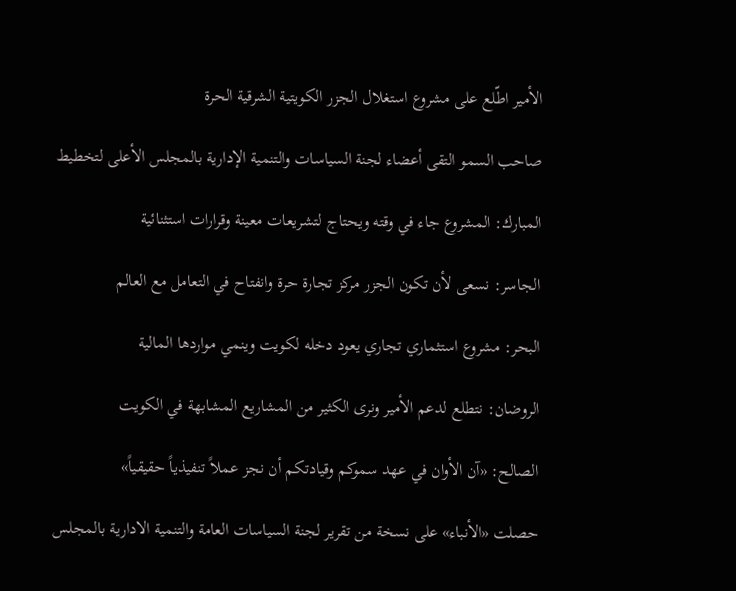الأمير اطّلع على مشروع استغلال الجزر الكويتية الشرقية الحرة

صاحب السمو التقى أعضاء لجنة السياسات والتنمية الإدارية بالمجلس الأعلى لتخطيط

المبارك: المشروع جاء في وقته ويحتاج لتشريعات معينة وقرارات استثنائية

الجاسر: نسعى لأن تكون الجزر مركز تجارة حرة وانفتاح في التعامل مع العالم

البحر: مشروع استثماري تجاري يعود دخله لكويت وينمي مواردها المالية

الروضان: نتطلع لدعم الأمير ونرى الكثير من المشاريع المشابهة في الكويت

الصالح: «آن الأوان في عهد سموكم وقيادتكم أن نجز عملاً تنفيذياً حقيقياً»

حصلت «الأنباء» على نسخة من تقرير لجنة السياسات العامة والتنمية الادارية بالمجلس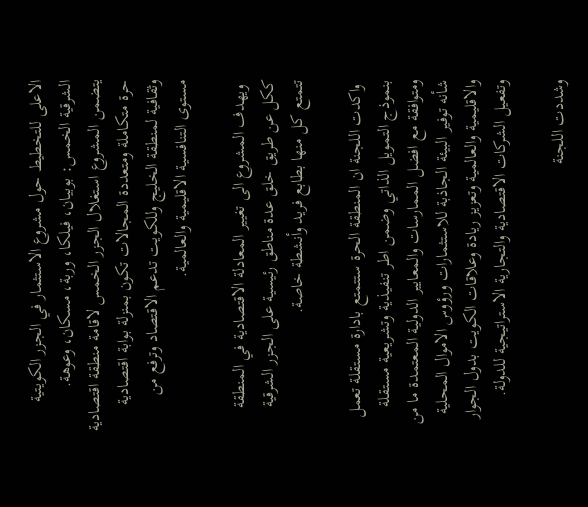الاعلى للتخطيط حول مشروع الاستثمار في الجزر الكويتية الشرقية الخمس: بوبيان، فيلكا، وربة، مسكان، وعوهة. يتضمن المشروع استغلال الجزر الخمس لاقامة منطقة اقتصادية حرة متكاملة ومتعددة المجالات تكون بمنزلة بوابة اقتصادية وثقافية لمنطقة الخليج وللكويت تدعم الاقتصاد وترفع من مستوى التنافسية الاقليمية والعالمية.

 ويهدف المشروع الى تغيير المعادلة الاقتصادية في المنطقة ككل عن طريق خلق عدة مناطق رئيسية على الجزر الشرقية تتمتع كل منها بطابع فريد وأنشطة خاصة.

 واكدت اللجنة ان المنطقة الحرة ستتمتع بادارة مستقلة تعمل بنموذج التمويل الذاتي وضمن اطر تنفيذية وتشريعية مستقلة ومتوافقة مع افضل الممارسات والمعايير الدولية المعتمدة ما من شأنه توفير البيئة الجاذبة للاستثمارات ورؤوس الاموال المحلية والاقليمية والعالمية وتعزيز ريادة وعلاقات الكويت بدول الجوار وتفعيل الشركات الاقتصادية والتجارية الاستراتيجية للدولة.

وشددت اللجنة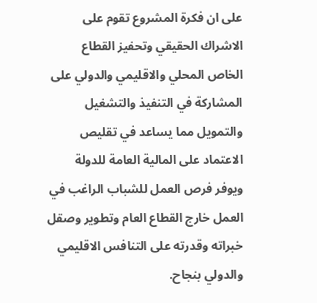على ان فكرة المشروع تقوم على الاشراك الحقيقي وتحفيز القطاع الخاص المحلي والاقليمي والدولي على المشاركة في التنفيذ والتشغيل والتمويل مما يساعد في تقليص الاعتماد على المالية العامة للدولة ويوفر فرص العمل للشباب الراغب في العمل خارج القطاع العام وتطوير وصقل خبراته وقدرته على التنافس الاقليمي والدولي بنجاح.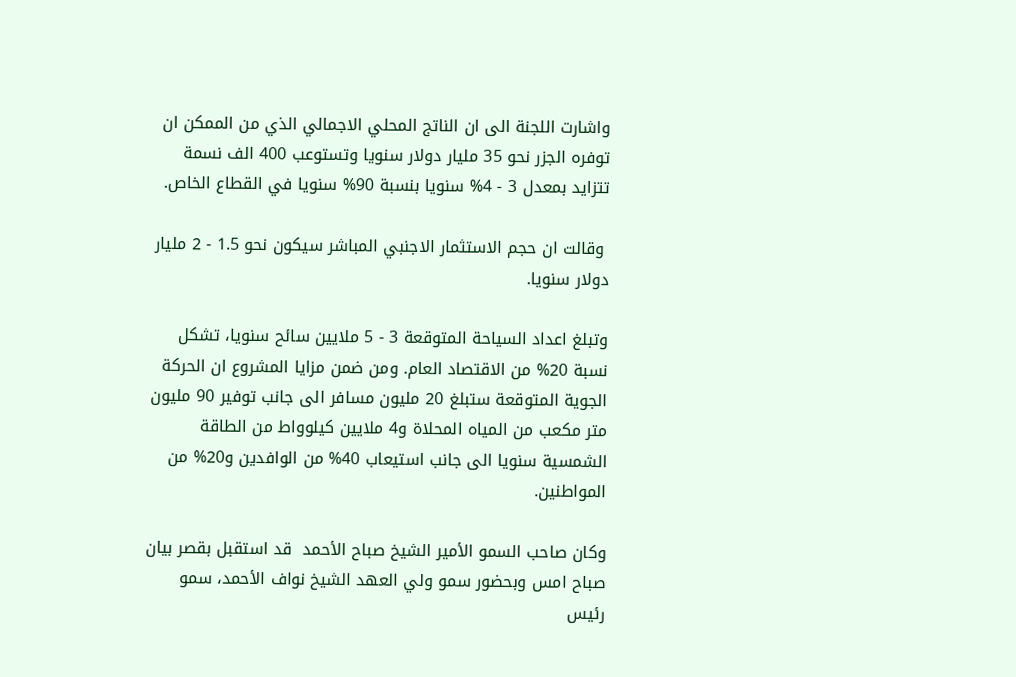واشارت اللجنة الى ان الناتج المحلي الاجمالي الذي من الممكن ان توفره الجزر نحو 35 مليار دولار سنويا وتستوعب 400 الف نسمة تتزايد بمعدل 3 - 4% سنويا بنسبة 90% سنويا في القطاع الخاص.

 وقالت ان حجم الاستثمار الاجنبي المباشر سيكون نحو 1.5 - 2 مليار دولار سنويا.

وتبلغ اعداد السياحة المتوقعة 3 - 5 ملايين سائح سنويا، تشكل نسبة 20% من الاقتصاد العام. ومن ضمن مزايا المشروع ان الحركة الجوية المتوقعة ستبلغ 20 مليون مسافر الى جانب توفير 90 مليون متر مكعب من المياه المحلاة و4 ملايين كيلوواط من الطاقة الشمسية سنويا الى جانب استيعاب 40% من الوافدين و20% من المواطنين.

وكان صاحب السمو الأمير الشيخ صباح الأحمد  قد استقبل بقصر بيان صباح امس وبحضور سمو ولي العهد الشيخ نواف الأحمد، سمو رئيس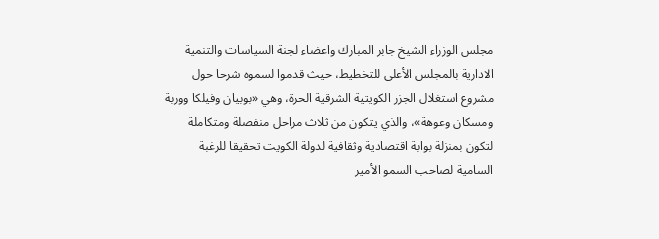مجلس الوزراء الشيخ جابر المبارك واعضاء لجنة السياسات والتنمية الادارية بالمجلس الأعلى للتخطيط، حيث قدموا لسموه شرحا حول مشروع استغلال الجزر الكويتية الشرقية الحرة، وهي «بوبيان وفيلكا ووربة ومسكان وعوهة»، والذي يتكون من ثلاث مراحل منفصلة ومتكاملة لتكون بمنزلة بوابة اقتصادية وثقافية لدولة الكويت تحقيقا للرغبة السامية لصاحب السمو الأمير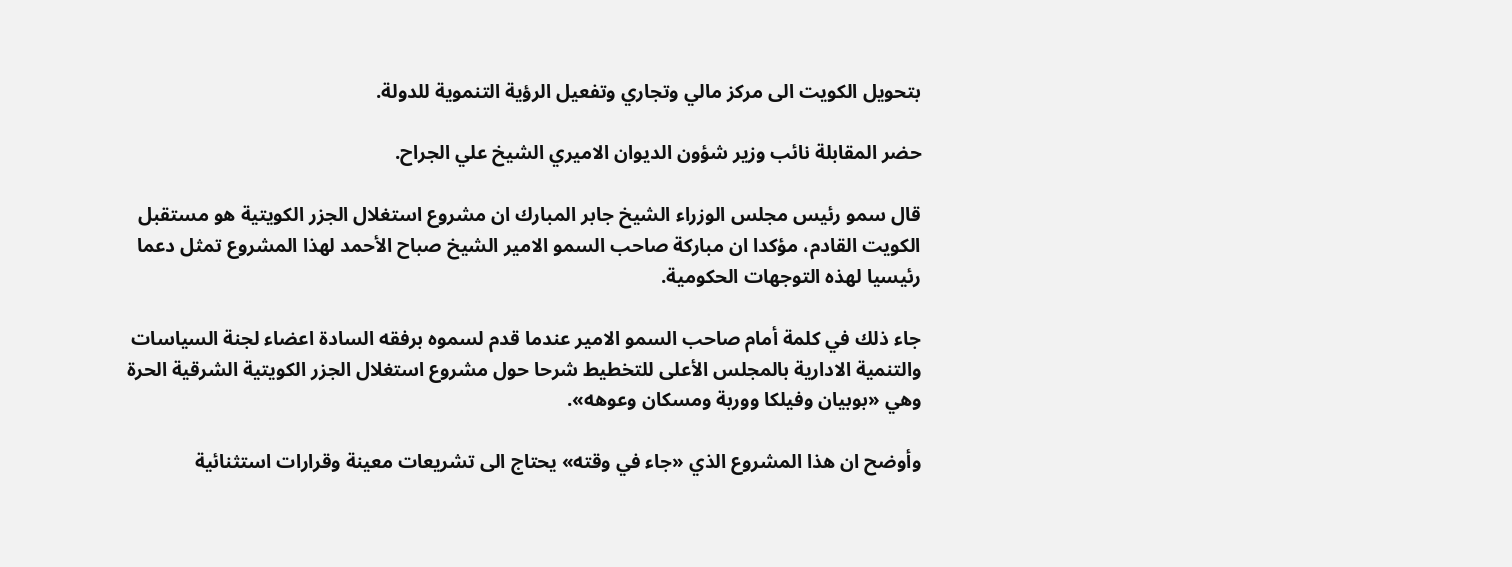بتحويل الكويت الى مركز مالي وتجاري وتفعيل الرؤية التنموية للدولة.

حضر المقابلة نائب وزير شؤون الديوان الاميري الشيخ علي الجراح.

قال سمو رئيس مجلس الوزراء الشيخ جابر المبارك ان مشروع استغلال الجزر الكويتية هو مستقبل الكويت القادم، مؤكدا ان مباركة صاحب السمو الامير الشيخ صباح الأحمد لهذا المشروع تمثل دعما رئيسيا لهذه التوجهات الحكومية.

جاء ذلك في كلمة أمام صاحب السمو الامير عندما قدم لسموه برفقه السادة اعضاء لجنة السياسات والتنمية الادارية بالمجلس الأعلى للتخطيط شرحا حول مشروع استغلال الجزر الكويتية الشرقية الحرة وهي «بوبيان وفيلكا ووربة ومسكان وعوهه».

وأوضح ان هذا المشروع الذي «جاء في وقته» يحتاج الى تشريعات معينة وقرارات استثنائية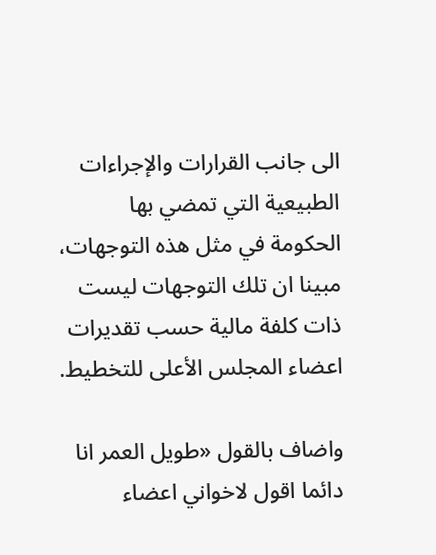الى جانب القرارات والإجراءات الطبيعية التي تمضي بها الحكومة في مثل هذه التوجهات، مبينا ان تلك التوجهات ليست ذات كلفة مالية حسب تقديرات اعضاء المجلس الأعلى للتخطيط.

واضاف بالقول «طويل العمر انا دائما اقول لاخواني اعضاء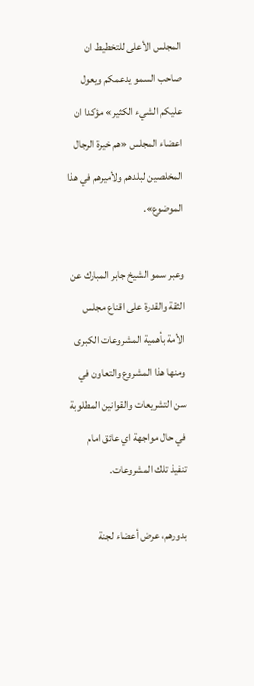المجلس الأعلى للتخطيط ان صاحب السمو يدعمكم ويعول عليكم الشيء الكثير» مؤكدا ان اعضاء المجلس «هم خيرة الرجال المخلصين لبلدهم ولأميرهم في هذا الموضوع».

وعبر سمو الشيخ جابر المبارك عن الثقة والقدرة على اقناع مجلس الأمة بأهمية المشروعات الكبرى ومنها هذا المشروع والتعاون في سن التشريعات والقوانين المطلوبة في حال مواجهة اي عائق امام تنفيذ تلك المشروعات.

بدورهم، عرض أعضاء لجنة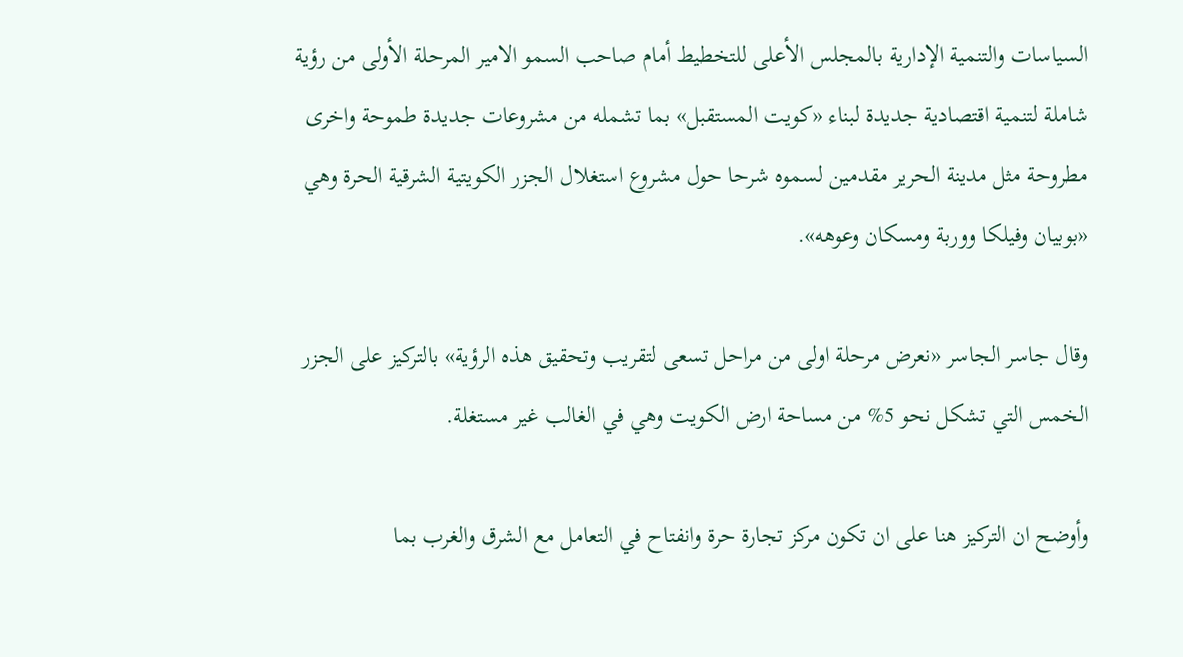السياسات والتنمية الإدارية بالمجلس الأعلى للتخطيط أمام صاحب السمو الامير المرحلة الأولى من رؤية شاملة لتنمية اقتصادية جديدة لبناء «كويت المستقبل» بما تشمله من مشروعات جديدة طموحة واخرى مطروحة مثل مدينة الحرير مقدمين لسموه شرحا حول مشروع استغلال الجزر الكويتية الشرقية الحرة وهي «بوبيان وفيلكا ووربة ومسكان وعوهه».

وقال جاسر الجاسر «نعرض مرحلة اولى من مراحل تسعى لتقريب وتحقيق هذه الرؤية» بالتركيز على الجزر الخمس التي تشكل نحو 5% من مساحة ارض الكويت وهي في الغالب غير مستغلة.

وأوضح ان التركيز هنا على ان تكون مركز تجارة حرة وانفتاح في التعامل مع الشرق والغرب بما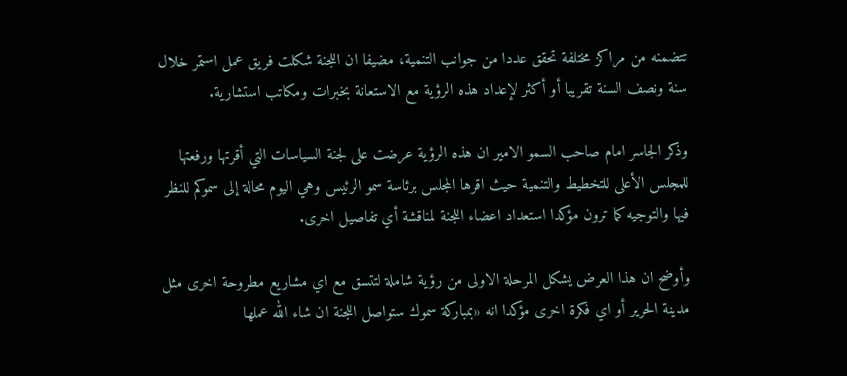تتضمنه من مراكز مختلفة تحقق عددا من جوانب التنمية، مضيفا ان اللجنة شكلت فريق عمل استمر خلال سنة ونصف السنة تقريبا أو أكثر لإعداد هذه الرؤية مع الاستعانة بخبرات ومكاتب استشارية.

وذكر الجاسر امام صاحب السمو الامير ان هذه الرؤية عرضت على لجنة السياسات التي أقرتها ورفعتها للمجلس الأعلى للتخطيط والتنمية حيث اقرها المجلس برئاسة سمو الرئيس وهي اليوم محالة إلى سموكم للنظر فيها والتوجيه كما ترون مؤكدا استعداد اعضاء اللجنة لمناقشة أي تفاصيل اخرى.

وأوضح ان هذا العرض يشكل المرحلة الاولى من رؤية شاملة لتتسق مع اي مشاريع مطروحة اخرى مثل مدينة الحرير أو اي فكرة اخرى مؤكدا انه «بمباركة سموك ستواصل اللجنة ان شاء الله عملها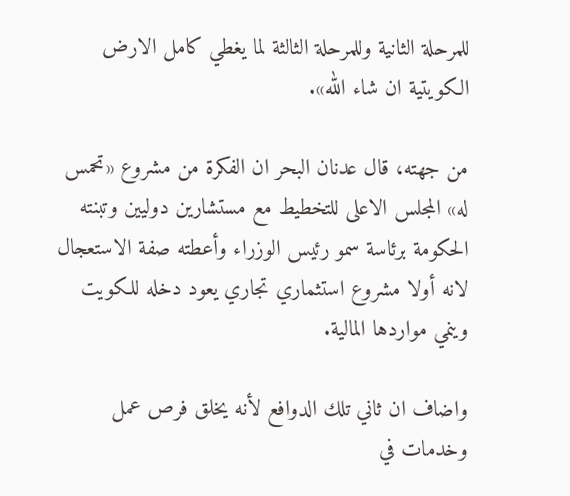للمرحلة الثانية وللمرحلة الثالثة لما يغطي كامل الارض الكويتية ان شاء الله».

من جهته، قال عدنان البحر ان الفكرة من مشروع «تحمس له» المجلس الاعلى للتخطيط مع مستشارين دوليين وتبنته الحكومة برئاسة سمو رئيس الوزراء وأعطته صفة الاستعجال لانه أولا مشروع استثماري تجاري يعود دخله للكويت وينمي مواردها المالية.

واضاف ان ثاني تلك الدوافع لأنه يخلق فرص عمل وخدمات في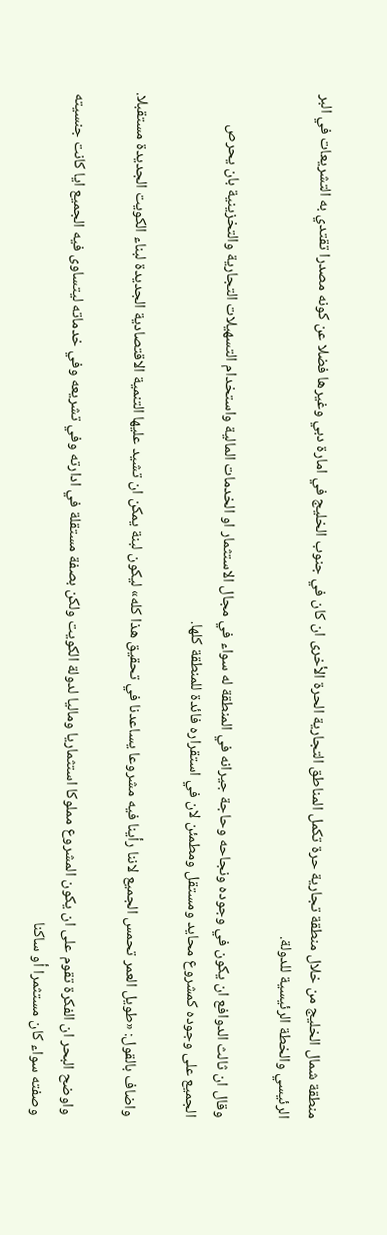منطقة شمال الخليج من خلال منطقة تجارية حرة تكمل المناطق التجارية الحرة الأخرى ان كان في جنوب الخليج في امارة دبي وغيرها فضلا عن كونه مصدرا تقتدي به التشريعات في البر الرئيسي والخطة الرئيسية للدولة.

وقال ان ثالث الدوافع ان يكون في وجوده ونجاحه وحاجة جيرانه في المنطقة له سواء في مجال الاستثمار او الخدمات المالية واستخدام التسهيلات التجارية والتخزينية بان يحرص الجميع على وجوده كمشروع محايد ومستقل ومطمئن لان في استقراره فائدة للمنطقة كلها.

واضاف بالقول: «طويل العمر تحمس الجميع لاننا رأينا فيه مشروعا يساعدنا في تحقيق هذا كله» ليكون لبنة يمكن ان تشيد عليها التنمية الاقتصادية الجديدة لبناء الكويت الجديدة مستقبلا.

واوضح البحر ان الفكرة تقوم على ان يكون المشروع مملوكا استثماريا وماليا لدولة الكويت ولكن بصفة مستقلة في ادارته وفي تشريعه وفي خدماته ليتساوى فيه الجميع ايا كانت جنسيته وصفته سواء كان مستثمرا أو ساكنا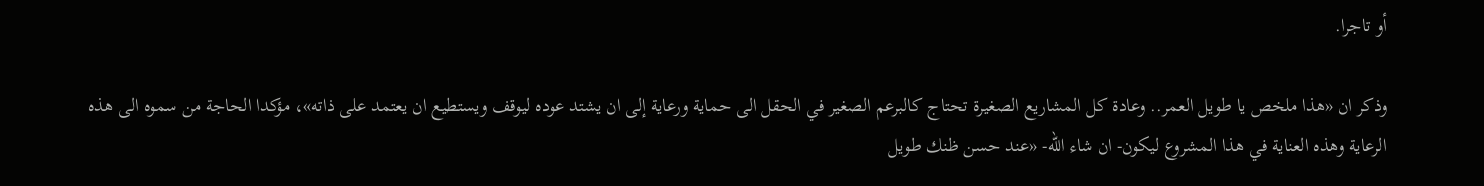أو تاجرا.

وذكر ان «هذا ملخص يا طويل العمر.. وعادة كل المشاريع الصغيرة تحتاج كالبرعم الصغير في الحقل الى حماية ورعاية إلى ان يشتد عوده ليوقف ويستطيع ان يعتمد على ذاته»، مؤكدا الحاجة من سموه الى هذه الرعاية وهذه العناية في هذا المشروع ليكون- ان شاء الله- «عند حسن ظنك طويل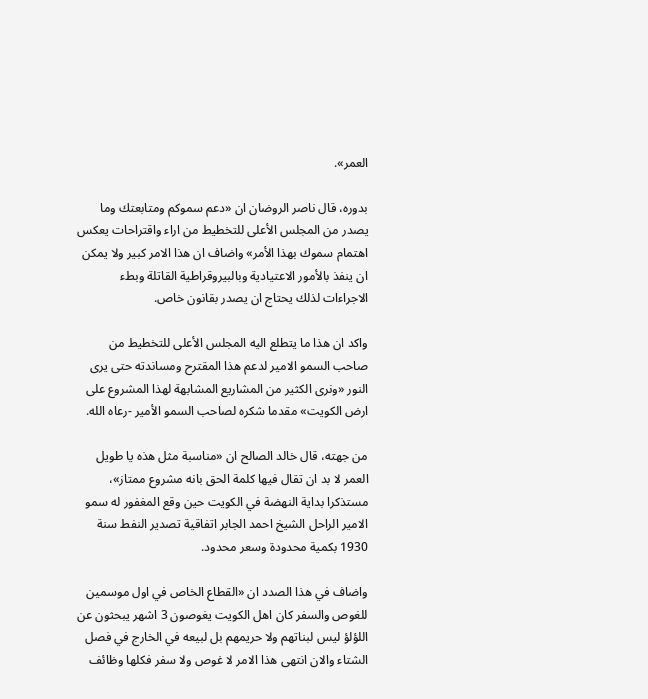العمر».

بدوره، قال ناصر الروضان ان «دعم سموكم ومتابعتك وما يصدر من المجلس الأعلى للتخطيط من اراء واقتراحات يعكس اهتمام سموك بهذا الأمر» واضاف ان هذا الامر كبير ولا يمكن ان ينفذ بالأمور الاعتيادية وبالبيروقراطية القاتلة وبطء الاجراءات لذلك يحتاج ان يصدر بقانون خاص.

واكد ان هذا ما يتطلع اليه المجلس الأعلى للتخطيط من صاحب السمو الامير لدعم هذا المقترح ومساندته حتى يرى النور «ونرى الكثير من المشاريع المشابهة لهذا المشروع على ارض الكويت» مقدما شكره لصاحب السمو الأمير -رعاه الله.

من جهته، قال خالد الصالح ان «مناسبة مثل هذه يا طويل العمر لا بد ان تقال فيها كلمة الحق بانه مشروع ممتاز»، مستذكرا بداية النهضة في الكويت حين وقع المغفور له سمو الامير الراحل الشيخ احمد الجابر اتفاقية تصدير النفط سنة 1930 بكمية محدودة وسعر محدود.

واضاف في هذا الصدد ان «القطاع الخاص في اول موسمين للغوص والسفر كان اهل الكويت يغوصون 3 اشهر يبحثون عن اللؤلؤ ليس لبناتهم ولا حريمهم بل لبيعه في الخارج في فصل الشتاء والان انتهى هذا الامر لا غوص ولا سفر فكلها وظائف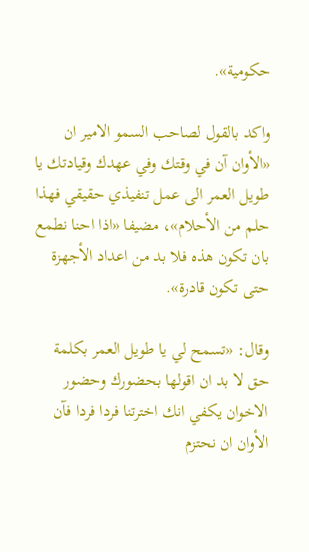حكومية».

واكد بالقول لصاحب السمو الامير ان «الأوان آن في وقتك وفي عهدك وقيادتك يا طويل العمر الى عمل تنفيذي حقيقي فهذا حلم من الأحلام»، مضيفا «اذا احنا نطمع بان تكون هذه فلا بد من اعداد الأجهزة حتى تكون قادرة».

وقال: «تسمح لي يا طويل العمر بكلمة حق لا بد ان اقولها بحضورك وحضور الاخوان يكفي انك اخترتنا فردا فردا فآن الأوان ان نحتزم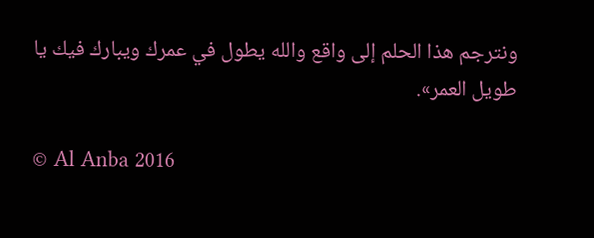ونترجم هذا الحلم إلى واقع والله يطول في عمرك ويبارك فيك يا طويل العمر».

© Al Anba 2016